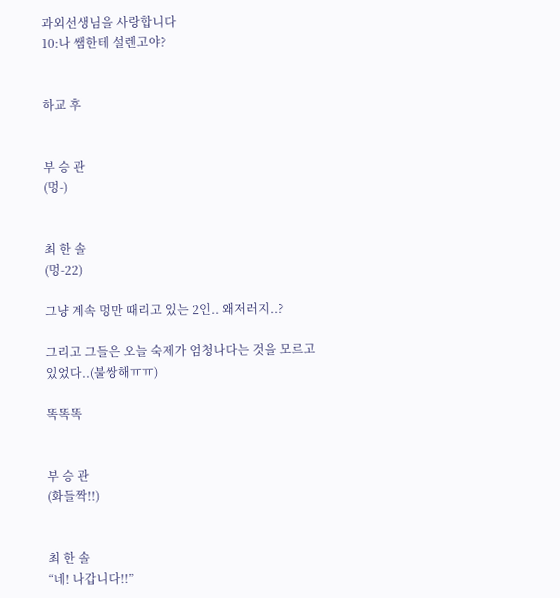과외선생님을 사랑합니다
10:나 쌤한테 설렌고야?


하교 후


부 승 관
(멍-)


최 한 솔
(멍-22)

그냥 계속 멍만 때리고 있는 2인.. 왜저러지..?

그리고 그들은 오늘 숙제가 엄청나다는 것을 모르고 있었다..(불쌍해ㅠㅠ)

똑똑똑


부 승 관
(화들짝!!)


최 한 솔
“네! 나갑니다!!”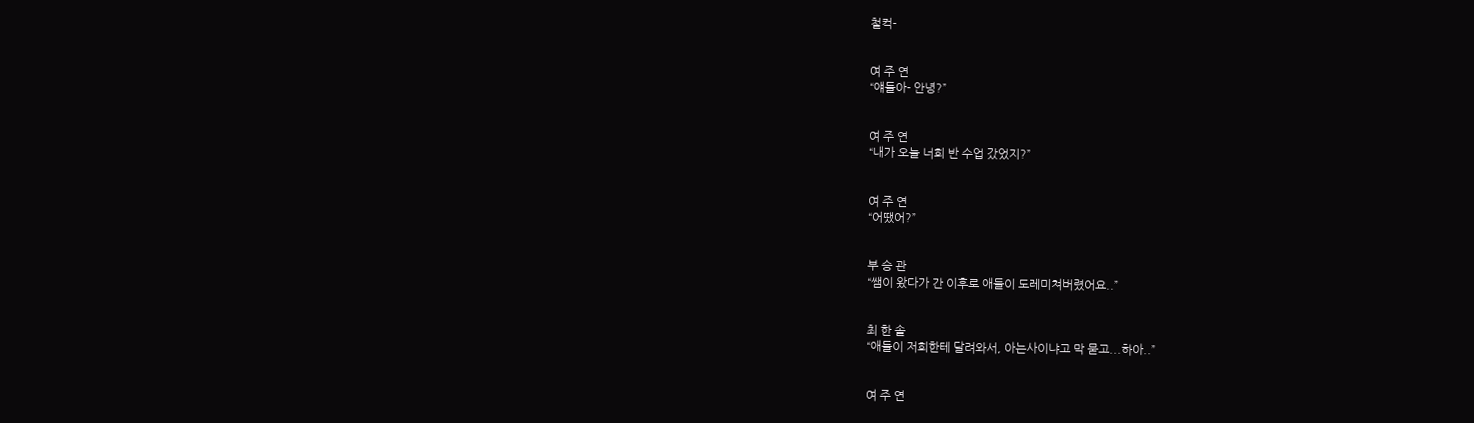철컥-


여 주 연
“얘들아- 안녕?”


여 주 연
“내가 오늘 너희 반 수업 갔었지?”


여 주 연
“어땠어?”


부 승 관
“쌤이 왔다가 간 이후로 애들이 도레미쳐버렸어요..”


최 한 솔
“애들이 저희한테 달려와서, 아는사이냐고 막 묻고...하아..”


여 주 연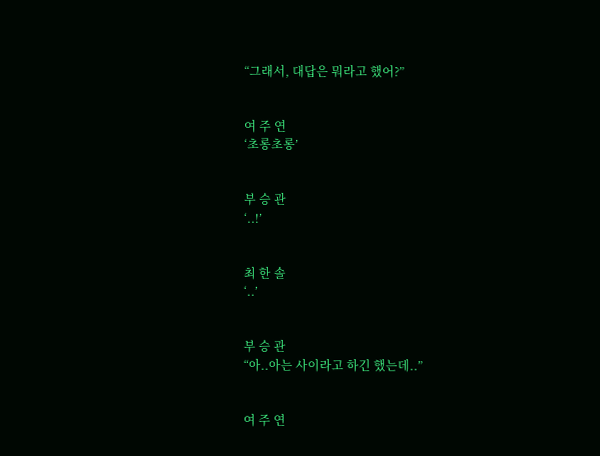“그래서, 대답은 뭐라고 했어?”


여 주 연
‘초롱초롱’


부 승 관
‘..!’


최 한 솔
‘..’


부 승 관
“아..아는 사이라고 하긴 했는데..”


여 주 연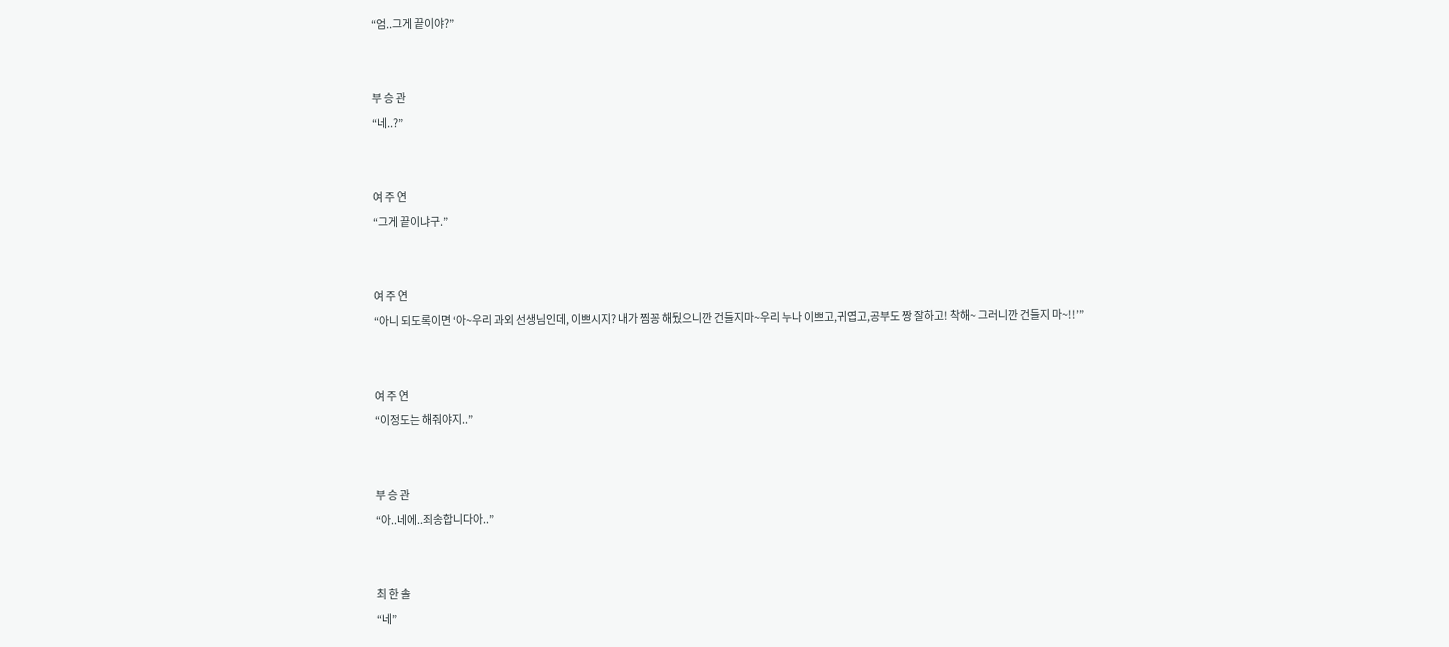“엄..그게 끝이야?”


부 승 관
“네..?”


여 주 연
“그게 끝이냐구.”


여 주 연
“아니 되도록이면 ‘아~우리 과외 선생님인데, 이쁘시지? 내가 찜꽁 해뒀으니깐 건들지마~우리 누나 이쁘고,귀엽고,공부도 짱 잘하고! 착해~ 그러니깐 건들지 마~!!’”


여 주 연
“이정도는 해줘야지..”


부 승 관
“아..네에..죄송합니다아..”


최 한 솔
“네”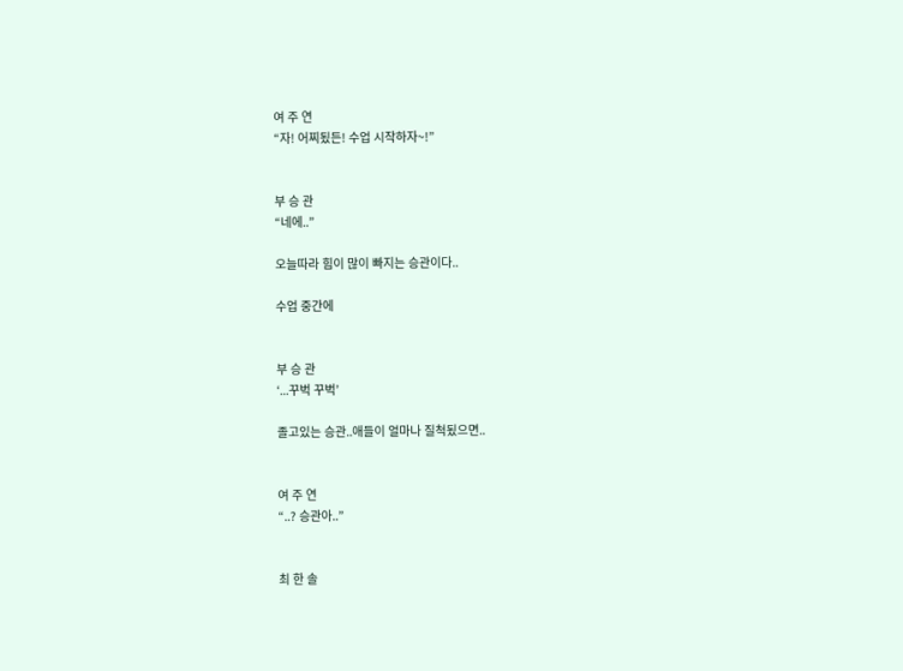여 주 연
“자! 어찌됬든! 수업 시작하자~!”


부 승 관
“네에..”

오늘따라 힘이 많이 빠지는 승관이다..

수업 중간에


부 승 관
‘...꾸벅 꾸벅’

졸고있는 승관..애들이 얼마나 질척됬으면..


여 주 연
“..? 승관아..”


최 한 솔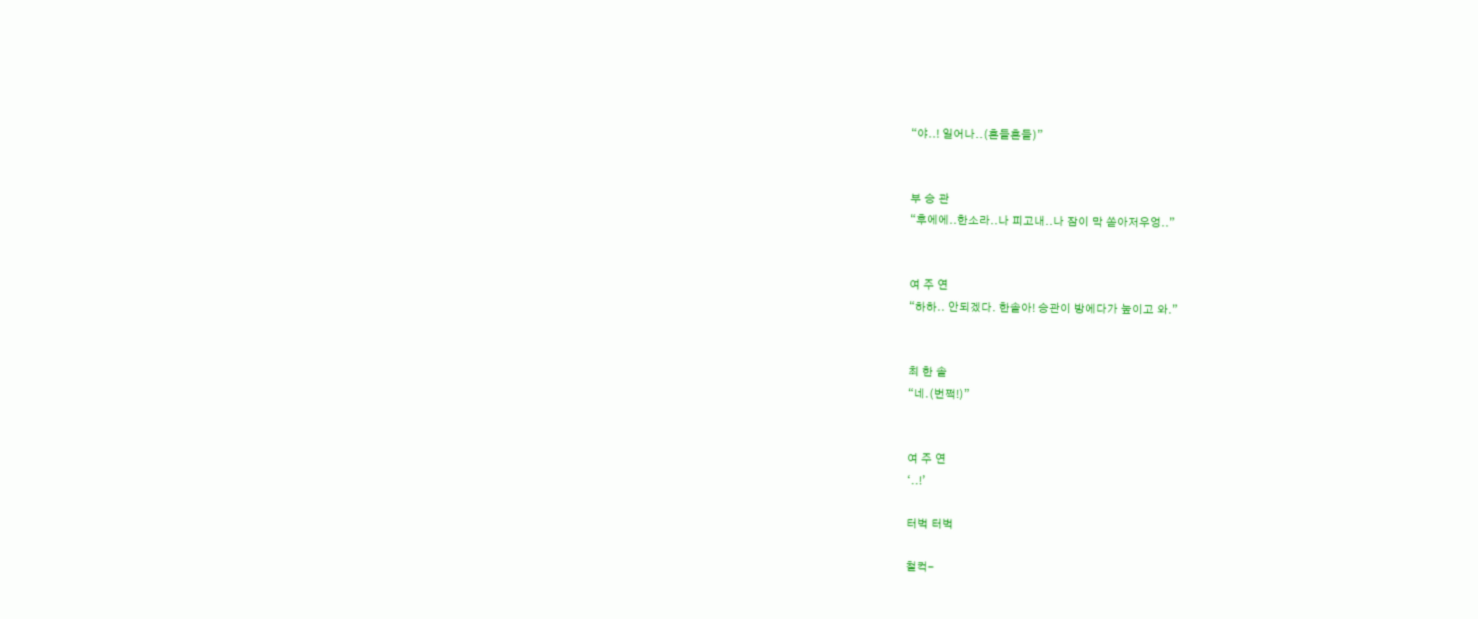“야..! 일어나..(흔들흔들)”


부 승 관
“후에에..한소라..나 피고내..나 잠이 막 쏟아저우엉..”


여 주 연
“하하.. 안되겠다. 한솔아! 승관이 방에다가 눞이고 와.”


최 한 솔
“네.(번쩍!)”


여 주 연
‘..!’

터벅 터벅

철컥-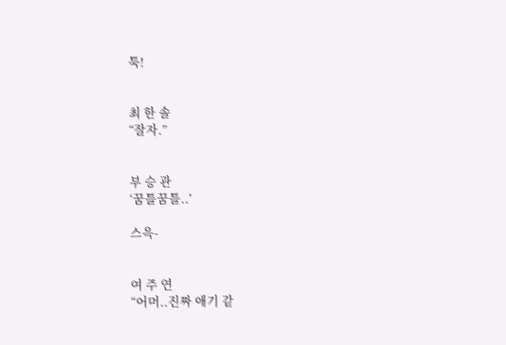툭!


최 한 솔
“잘자.”


부 승 관
‘꿈틀꿈틀..’

스윽-


여 주 연
“어머..진짜 애기 같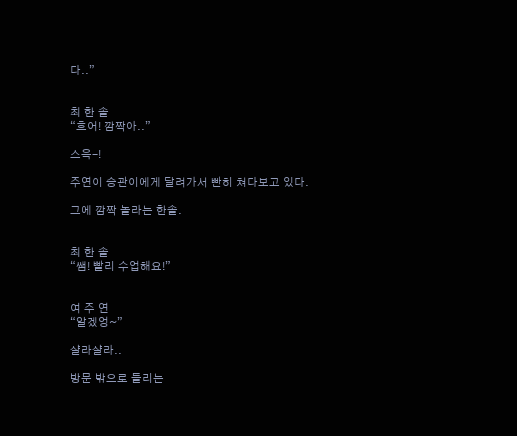다..”


최 한 솔
“흐어! 깜짝아..”

스윽-!

주연이 승관이에게 달려가서 빤히 쳐다보고 있다.

그에 깜짝 놀라는 한솔.


최 한 솔
“쌤! 빨리 수업해요!”


여 주 연
“알겠엉~”

샬라샬라..

방문 밖으로 들리는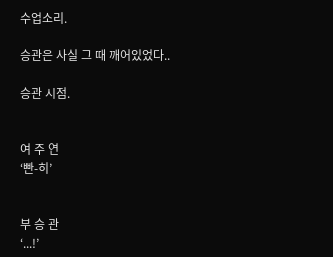수업소리.

승관은 사실 그 때 깨어있었다..

승관 시점.


여 주 연
‘빤-히’


부 승 관
‘...!’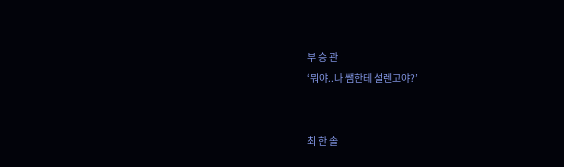부 승 관
‘뭐야..나 쌤한테 설렌고야?’


최 한 솔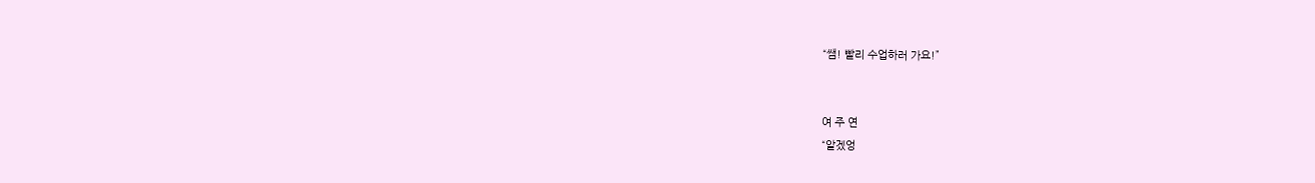“쌤! 빨리 수업하러 가요!”


여 주 연
“알겠엉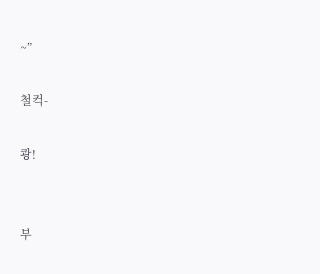~”

철컥-

쾅!


부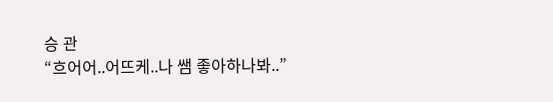승 관
“흐어어..어뜨케..나 쌤 좋아하나봐..”